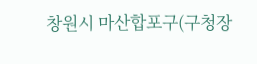창원시 마산합포구(구청장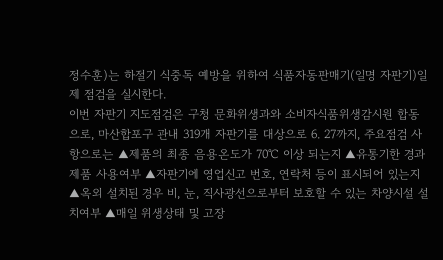정수훈)는 하절기 식중독 예방을 위하여 식품자동판매기(일명 자판기)일제 점검을 실시한다.
이번 자판기 지도점검은 구청 문화위생과와 소비자식품위생감시원 합동으로, 마산합포구 관내 319개 자판기를 대상으로 6. 27까지, 주요점검 사항으로는 ▲제품의 최종 음용온도가 70℃ 이상 되는지 ▲유통기한 경과제품 사용여부 ▲자판기에 영업신고 번호, 연락처 등이 표시되어 있는지 ▲옥외 설치된 경우 비, 눈, 직사광선으로부터 보호할 수 있는 차양시설 설치여부 ▲매일 위생상태 및 고장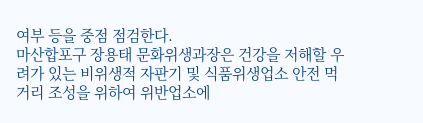여부 등을 중점 점검한다.
마산합포구 장용태 문화위생과장은 건강을 저해할 우려가 있는 비위생적 자판기 및 식품위생업소 안전 먹거리 조성을 위하여 위반업소에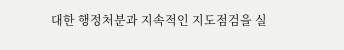대한 행정처분과 지속적인 지도점검을 실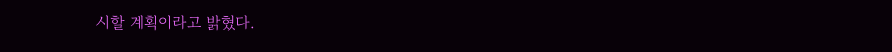시할 계획이라고 밝혔다.